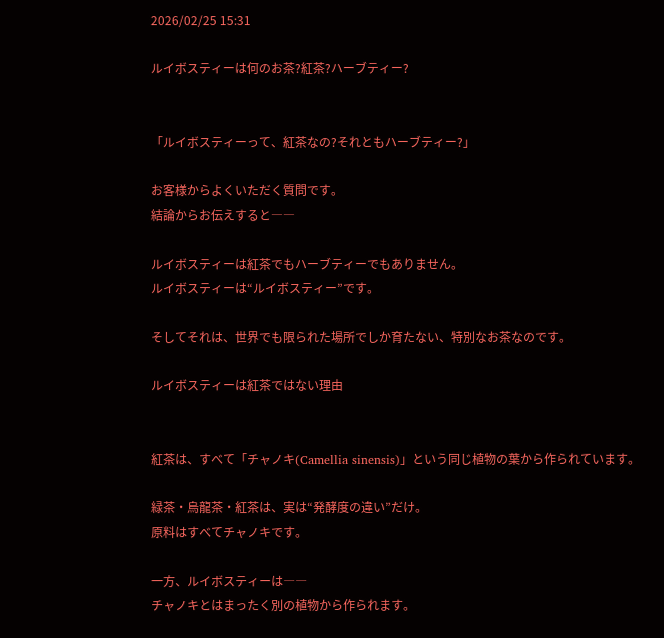2026/02/25 15:31

ルイボスティーは何のお茶?紅茶?ハーブティー?


「ルイボスティーって、紅茶なの?それともハーブティー?」

お客様からよくいただく質問です。
結論からお伝えすると――

ルイボスティーは紅茶でもハーブティーでもありません。
ルイボスティーは“ルイボスティー”です。

そしてそれは、世界でも限られた場所でしか育たない、特別なお茶なのです。

ルイボスティーは紅茶ではない理由


紅茶は、すべて「チャノキ(Camellia sinensis)」という同じ植物の葉から作られています。

緑茶・烏龍茶・紅茶は、実は“発酵度の違い”だけ。
原料はすべてチャノキです。

一方、ルイボスティーは――
チャノキとはまったく別の植物から作られます。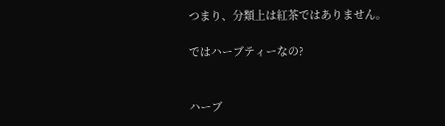つまり、分類上は紅茶ではありません。

ではハーブティーなの?


ハーブ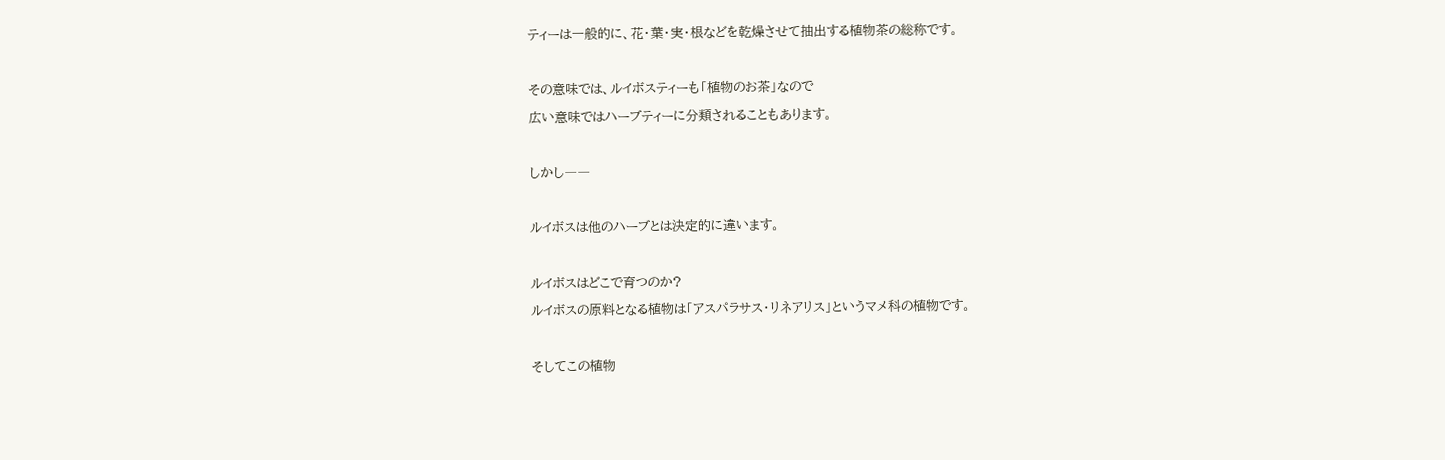ティーは一般的に、花・葉・実・根などを乾燥させて抽出する植物茶の総称です。

その意味では、ルイボスティーも「植物のお茶」なので
広い意味ではハーブティーに分類されることもあります。

しかし――

ルイボスは他のハーブとは決定的に違います。

ルイボスはどこで育つのか?
ルイボスの原料となる植物は「アスパラサス・リネアリス」というマメ科の植物です。

そしてこの植物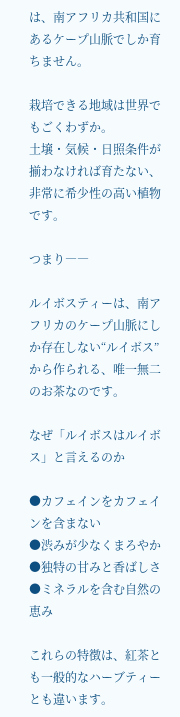は、南アフリカ共和国にあるケープ山脈でしか育ちません。

栽培できる地域は世界でもごくわずか。
土壌・気候・日照条件が揃わなければ育たない、非常に希少性の高い植物です。

つまり――

ルイボスティーは、南アフリカのケープ山脈にしか存在しない“ルイボス”から作られる、唯一無二のお茶なのです。

なぜ「ルイボスはルイボス」と言えるのか

●カフェインをカフェインを含まない
●渋みが少なくまろやか
●独特の甘みと香ばしさ
●ミネラルを含む自然の恵み

これらの特徴は、紅茶とも一般的なハーブティーとも違います。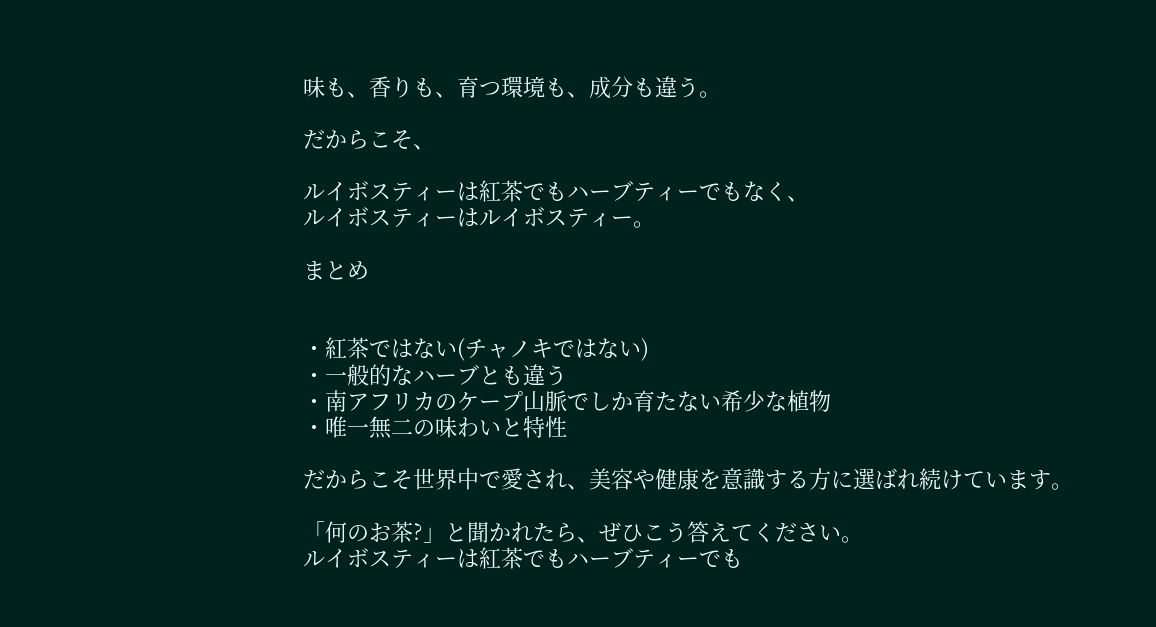味も、香りも、育つ環境も、成分も違う。

だからこそ、

ルイボスティーは紅茶でもハーブティーでもなく、
ルイボスティーはルイボスティー。

まとめ


・紅茶ではない(チャノキではない)
・一般的なハーブとも違う
・南アフリカのケープ山脈でしか育たない希少な植物
・唯一無二の味わいと特性

だからこそ世界中で愛され、美容や健康を意識する方に選ばれ続けています。

「何のお茶?」と聞かれたら、ぜひこう答えてください。
ルイボスティーは紅茶でもハーブティーでも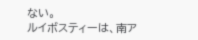ない。
ルイボスティーは、南ア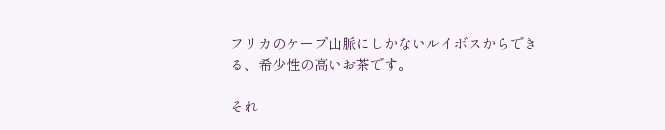フリカのケープ山脈にしかないルイボスからできる、希少性の高いお茶です。

それ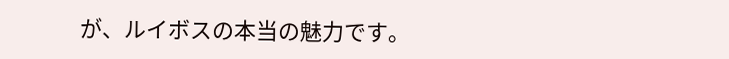が、ルイボスの本当の魅力です。